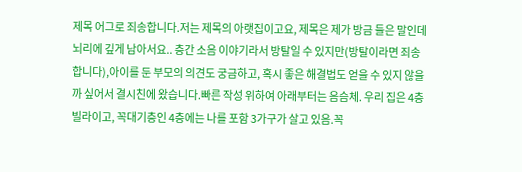제목 어그로 죄송합니다.저는 제목의 아랫집이고요, 제목은 제가 방금 들은 말인데 뇌리에 깊게 남아서요.. 층간 소음 이야기라서 방탈일 수 있지만(방탈이라면 죄송합니다),아이를 둔 부모의 의견도 궁금하고, 혹시 좋은 해결법도 얻을 수 있지 않을까 싶어서 결시친에 왔습니다.빠른 작성 위하여 아래부터는 음슴체. 우리 집은 4층 빌라이고, 꼭대기층인 4층에는 나를 포함 3가구가 살고 있음.꼭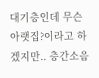대기층인데 무슨 아랫집?이라고 하겠지만.. 층간소음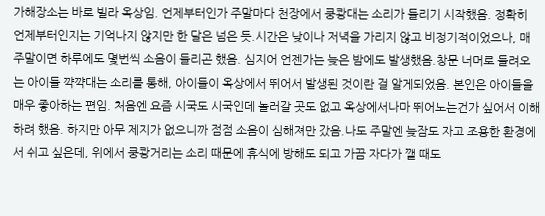가해장소는 바로 빌라 옥상임. 언제부터인가 주말마다 천장에서 쿵쾅대는 소리가 들리기 시작했음. 정확히 언제부터인지는 기억나지 않지만 한 달은 넘은 듯.시간은 낮이나 저녁을 가리지 않고 비정기적이었으나, 매 주말이면 하루에도 몇번씩 소음이 들리곤 했음. 심지어 언젠가는 늦은 밤에도 발생했음.창문 너머로 들려오는 아이들 꺅꺅대는 소리를 통해, 아이들이 옥상에서 뛰어서 발생된 것이란 걸 알게되었음. 본인은 아이들을 매우 좋아하는 편임. 처음엔 요즘 시국도 시국인데 놀러갈 곳도 없고 옥상에서나마 뛰어노는건가 싶어서 이해하려 했음. 하지만 아무 제지가 없으니까 점점 소음이 심해져만 갔음.나도 주말엔 늦잠도 자고 조용한 환경에서 쉬고 싶은데, 위에서 쿵쾅거리는 소리 때문에 휴식에 방해도 되고 가끔 자다가 깰 때도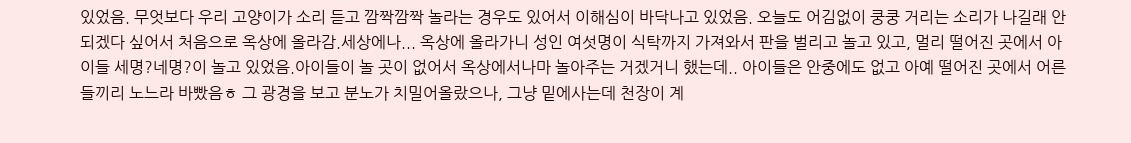있었음. 무엇보다 우리 고양이가 소리 듣고 깜짝깜짝 놀라는 경우도 있어서 이해심이 바닥나고 있었음. 오늘도 어김없이 쿵쿵 거리는 소리가 나길래 안되겠다 싶어서 처음으로 옥상에 올라감.세상에나... 옥상에 올라가니 성인 여섯명이 식탁까지 가져와서 판을 벌리고 놀고 있고, 멀리 떨어진 곳에서 아이들 세명?네명?이 놀고 있었음.아이들이 놀 곳이 없어서 옥상에서나마 놀아주는 거겠거니 했는데.. 아이들은 안중에도 없고 아예 떨어진 곳에서 어른들끼리 노느라 바빴음ㅎ 그 광경을 보고 분노가 치밀어올랐으나, 그냥 밑에사는데 천장이 계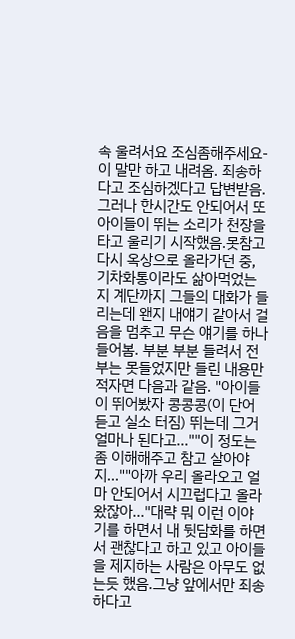속 울려서요 조심좀해주세요- 이 말만 하고 내려옴. 죄송하다고 조심하겠다고 답변받음.그러나 한시간도 안되어서 또 아이들이 뛰는 소리가 천장을 타고 울리기 시작했음.못참고 다시 옥상으로 올라가던 중, 기차화통이라도 삶아먹었는지 계단까지 그들의 대화가 들리는데 왠지 내얘기 같아서 걸음을 멈추고 무슨 얘기를 하나 들어봄. 부분 부분 들려서 전부는 못들었지만 들린 내용만 적자면 다음과 같음. "아이들이 뛰어봤자 콩콩콩(이 단어 듣고 실소 터짐) 뛰는데 그거 얼마나 된다고...""이 정도는 좀 이해해주고 참고 살아야지...""아까 우리 올라오고 얼마 안되어서 시끄럽다고 올라왔잖아..."대략 뭐 이런 이야기를 하면서 내 뒷담화를 하면서 괜찮다고 하고 있고 아이들을 제지하는 사람은 아무도 없는듯 했음.그냥 앞에서만 죄송하다고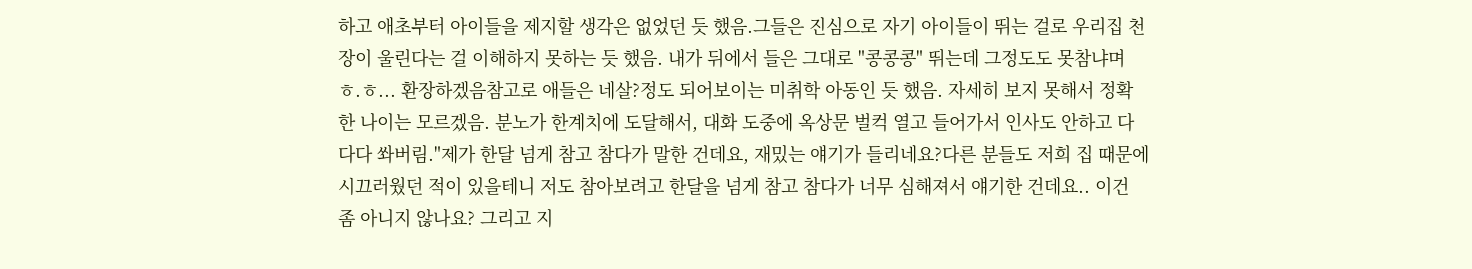하고 애초부터 아이들을 제지할 생각은 없었던 듯 했음.그들은 진심으로 자기 아이들이 뛰는 걸로 우리집 천장이 울린다는 걸 이해하지 못하는 듯 했음. 내가 뒤에서 들은 그대로 "콩콩콩" 뛰는데 그정도도 못참냐며 ㅎ.ㅎ... 환장하겠음참고로 애들은 네살?정도 되어보이는 미취학 아동인 듯 했음. 자세히 보지 못해서 정확한 나이는 모르겠음. 분노가 한계치에 도달해서, 대화 도중에 옥상문 벌컥 열고 들어가서 인사도 안하고 다다다 쏴버림."제가 한달 넘게 참고 참다가 말한 건데요, 재밌는 얘기가 들리네요?다른 분들도 저희 집 때문에 시끄러웠던 적이 있을테니 저도 참아보려고 한달을 넘게 참고 참다가 너무 심해져서 얘기한 건데요.. 이건 좀 아니지 않나요? 그리고 지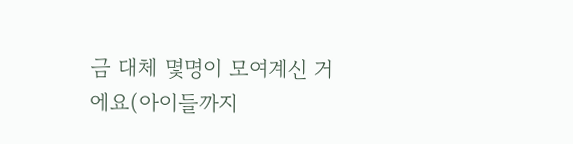금 대체 몇명이 모여계신 거에요(아이들까지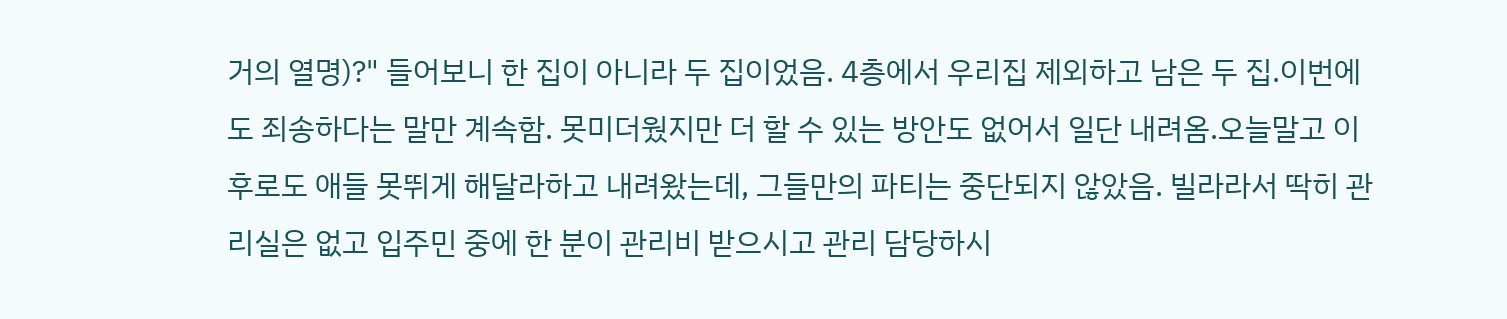거의 열명)?" 들어보니 한 집이 아니라 두 집이었음. 4층에서 우리집 제외하고 남은 두 집.이번에도 죄송하다는 말만 계속함. 못미더웠지만 더 할 수 있는 방안도 없어서 일단 내려옴.오늘말고 이후로도 애들 못뛰게 해달라하고 내려왔는데, 그들만의 파티는 중단되지 않았음. 빌라라서 딱히 관리실은 없고 입주민 중에 한 분이 관리비 받으시고 관리 담당하시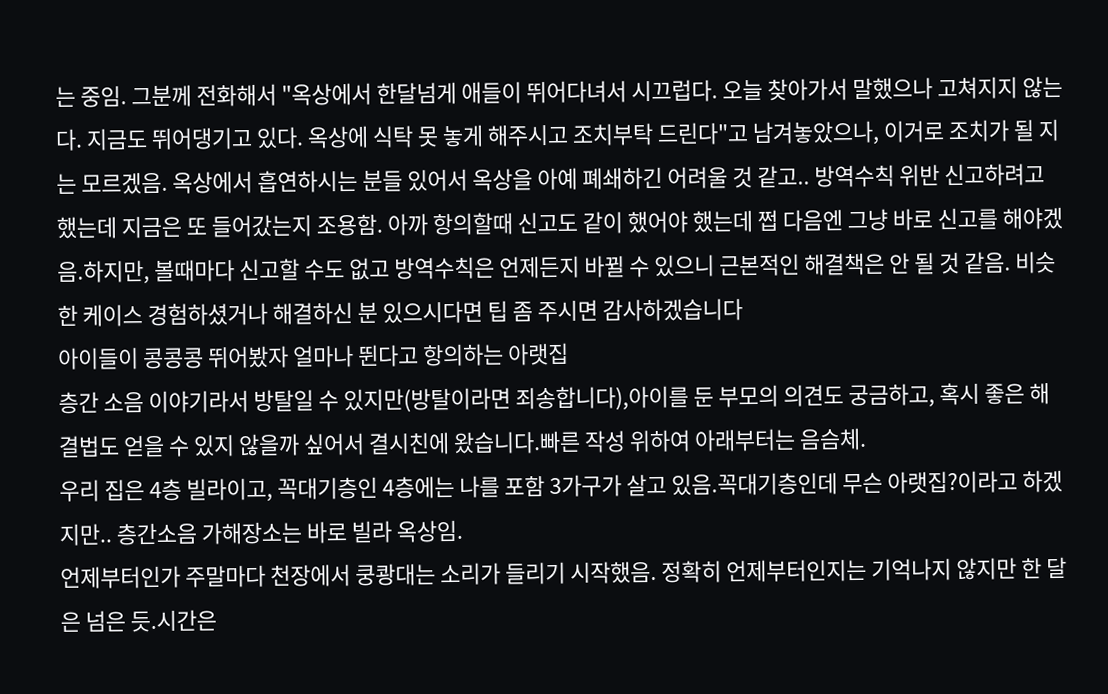는 중임. 그분께 전화해서 "옥상에서 한달넘게 애들이 뛰어다녀서 시끄럽다. 오늘 찾아가서 말했으나 고쳐지지 않는다. 지금도 뛰어댕기고 있다. 옥상에 식탁 못 놓게 해주시고 조치부탁 드린다"고 남겨놓았으나, 이거로 조치가 될 지는 모르겠음. 옥상에서 흡연하시는 분들 있어서 옥상을 아예 폐쇄하긴 어려울 것 같고.. 방역수칙 위반 신고하려고 했는데 지금은 또 들어갔는지 조용함. 아까 항의할때 신고도 같이 했어야 했는데 쩝 다음엔 그냥 바로 신고를 해야겠음.하지만, 볼때마다 신고할 수도 없고 방역수칙은 언제든지 바뀔 수 있으니 근본적인 해결책은 안 될 것 같음. 비슷한 케이스 경험하셨거나 해결하신 분 있으시다면 팁 좀 주시면 감사하겠습니다
아이들이 콩콩콩 뛰어봤자 얼마나 뛴다고 항의하는 아랫집
층간 소음 이야기라서 방탈일 수 있지만(방탈이라면 죄송합니다),아이를 둔 부모의 의견도 궁금하고, 혹시 좋은 해결법도 얻을 수 있지 않을까 싶어서 결시친에 왔습니다.빠른 작성 위하여 아래부터는 음슴체.
우리 집은 4층 빌라이고, 꼭대기층인 4층에는 나를 포함 3가구가 살고 있음.꼭대기층인데 무슨 아랫집?이라고 하겠지만.. 층간소음 가해장소는 바로 빌라 옥상임.
언제부터인가 주말마다 천장에서 쿵쾅대는 소리가 들리기 시작했음. 정확히 언제부터인지는 기억나지 않지만 한 달은 넘은 듯.시간은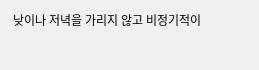낮이나 저녁을 가리지 않고 비정기적이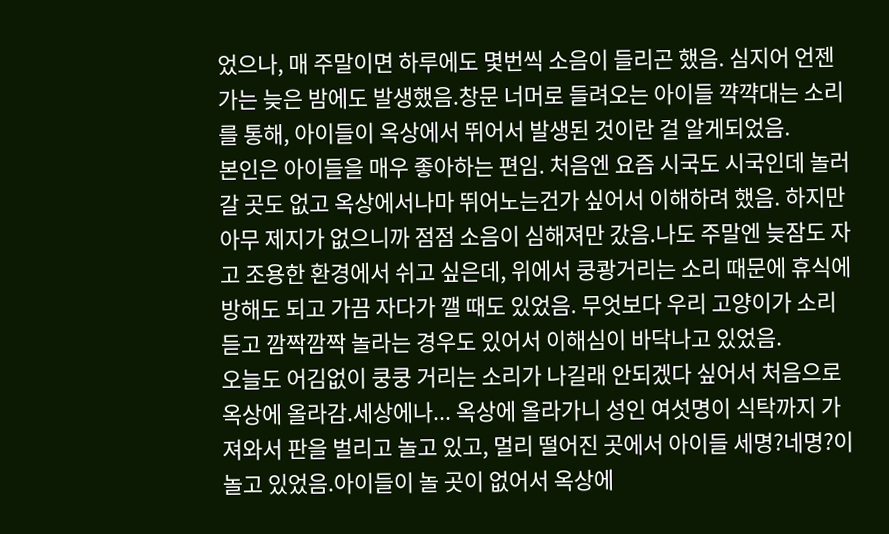었으나, 매 주말이면 하루에도 몇번씩 소음이 들리곤 했음. 심지어 언젠가는 늦은 밤에도 발생했음.창문 너머로 들려오는 아이들 꺅꺅대는 소리를 통해, 아이들이 옥상에서 뛰어서 발생된 것이란 걸 알게되었음.
본인은 아이들을 매우 좋아하는 편임. 처음엔 요즘 시국도 시국인데 놀러갈 곳도 없고 옥상에서나마 뛰어노는건가 싶어서 이해하려 했음. 하지만 아무 제지가 없으니까 점점 소음이 심해져만 갔음.나도 주말엔 늦잠도 자고 조용한 환경에서 쉬고 싶은데, 위에서 쿵쾅거리는 소리 때문에 휴식에 방해도 되고 가끔 자다가 깰 때도 있었음. 무엇보다 우리 고양이가 소리 듣고 깜짝깜짝 놀라는 경우도 있어서 이해심이 바닥나고 있었음.
오늘도 어김없이 쿵쿵 거리는 소리가 나길래 안되겠다 싶어서 처음으로 옥상에 올라감.세상에나... 옥상에 올라가니 성인 여섯명이 식탁까지 가져와서 판을 벌리고 놀고 있고, 멀리 떨어진 곳에서 아이들 세명?네명?이 놀고 있었음.아이들이 놀 곳이 없어서 옥상에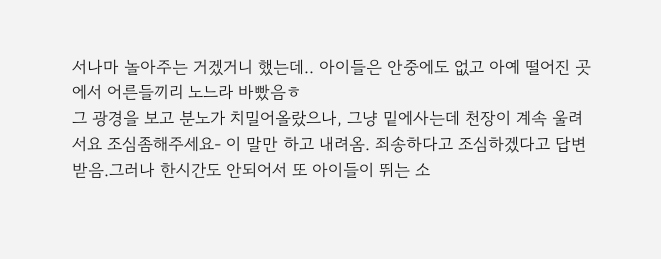서나마 놀아주는 거겠거니 했는데.. 아이들은 안중에도 없고 아예 떨어진 곳에서 어른들끼리 노느라 바빴음ㅎ
그 광경을 보고 분노가 치밀어올랐으나, 그냥 밑에사는데 천장이 계속 울려서요 조심좀해주세요- 이 말만 하고 내려옴. 죄송하다고 조심하겠다고 답변받음.그러나 한시간도 안되어서 또 아이들이 뛰는 소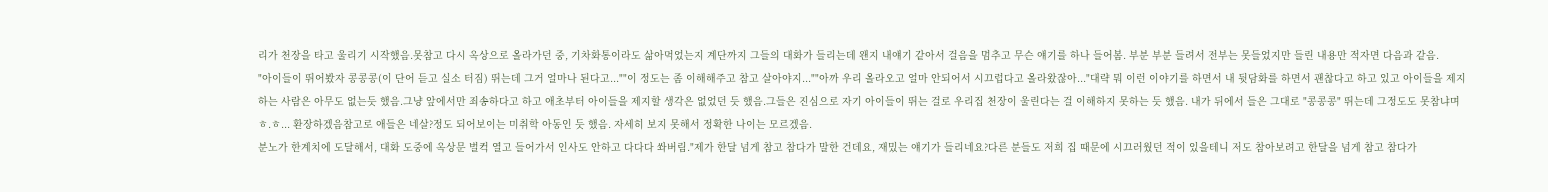리가 천장을 타고 울리기 시작했음.못참고 다시 옥상으로 올라가던 중, 기차화통이라도 삶아먹었는지 계단까지 그들의 대화가 들리는데 왠지 내얘기 같아서 걸음을 멈추고 무슨 얘기를 하나 들어봄. 부분 부분 들려서 전부는 못들었지만 들린 내용만 적자면 다음과 같음.
"아이들이 뛰어봤자 콩콩콩(이 단어 듣고 실소 터짐) 뛰는데 그거 얼마나 된다고...""이 정도는 좀 이해해주고 참고 살아야지...""아까 우리 올라오고 얼마 안되어서 시끄럽다고 올라왔잖아..."대략 뭐 이런 이야기를 하면서 내 뒷담화를 하면서 괜찮다고 하고 있고 아이들을 제지하는 사람은 아무도 없는듯 했음.그냥 앞에서만 죄송하다고 하고 애초부터 아이들을 제지할 생각은 없었던 듯 했음.그들은 진심으로 자기 아이들이 뛰는 걸로 우리집 천장이 울린다는 걸 이해하지 못하는 듯 했음. 내가 뒤에서 들은 그대로 "콩콩콩" 뛰는데 그정도도 못참냐며 ㅎ.ㅎ... 환장하겠음참고로 애들은 네살?정도 되어보이는 미취학 아동인 듯 했음. 자세히 보지 못해서 정확한 나이는 모르겠음.
분노가 한계치에 도달해서, 대화 도중에 옥상문 벌컥 열고 들어가서 인사도 안하고 다다다 쏴버림."제가 한달 넘게 참고 참다가 말한 건데요, 재밌는 얘기가 들리네요?다른 분들도 저희 집 때문에 시끄러웠던 적이 있을테니 저도 참아보려고 한달을 넘게 참고 참다가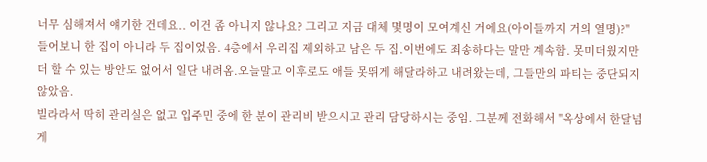너무 심해져서 얘기한 건데요.. 이건 좀 아니지 않나요? 그리고 지금 대체 몇명이 모여계신 거에요(아이들까지 거의 열명)?"
들어보니 한 집이 아니라 두 집이었음. 4층에서 우리집 제외하고 남은 두 집.이번에도 죄송하다는 말만 계속함. 못미더웠지만 더 할 수 있는 방안도 없어서 일단 내려옴.오늘말고 이후로도 애들 못뛰게 해달라하고 내려왔는데, 그들만의 파티는 중단되지 않았음.
빌라라서 딱히 관리실은 없고 입주민 중에 한 분이 관리비 받으시고 관리 담당하시는 중임. 그분께 전화해서 "옥상에서 한달넘게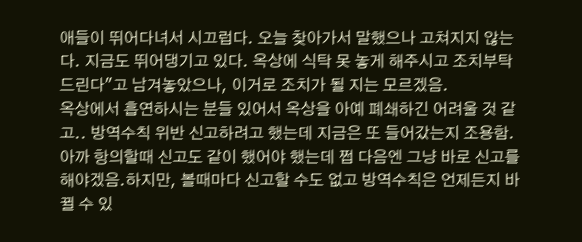애들이 뛰어다녀서 시끄럽다. 오늘 찾아가서 말했으나 고쳐지지 않는다. 지금도 뛰어댕기고 있다. 옥상에 식탁 못 놓게 해주시고 조치부탁 드린다"고 남겨놓았으나, 이거로 조치가 될 지는 모르겠음.
옥상에서 흡연하시는 분들 있어서 옥상을 아예 폐쇄하긴 어려울 것 같고.. 방역수칙 위반 신고하려고 했는데 지금은 또 들어갔는지 조용함. 아까 항의할때 신고도 같이 했어야 했는데 쩝 다음엔 그냥 바로 신고를 해야겠음.하지만, 볼때마다 신고할 수도 없고 방역수칙은 언제든지 바뀔 수 있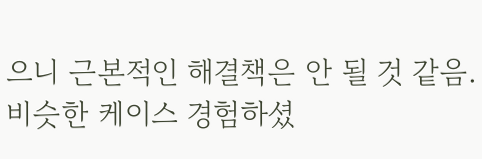으니 근본적인 해결책은 안 될 것 같음.
비슷한 케이스 경험하셨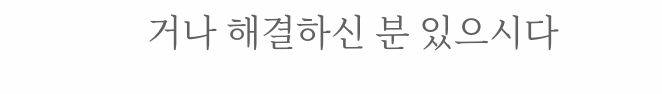거나 해결하신 분 있으시다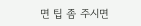면 팁 좀 주시면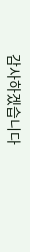감사하겠습니다